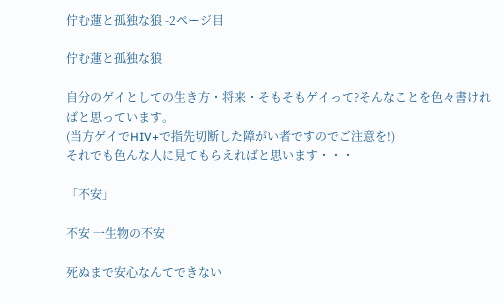佇む蓮と孤独な狼 -2ページ目

佇む蓮と孤独な狼

自分のゲイとしての生き方・将来・そもそもゲイって?そんなことを色々書ければと思っています。
(当方ゲイでHIV+で指先切断した障がい者ですのでご注意を!)
それでも色んな人に見てもらえればと思います・・・

「不安」

不安 一生物の不安

死ぬまで安心なんてできない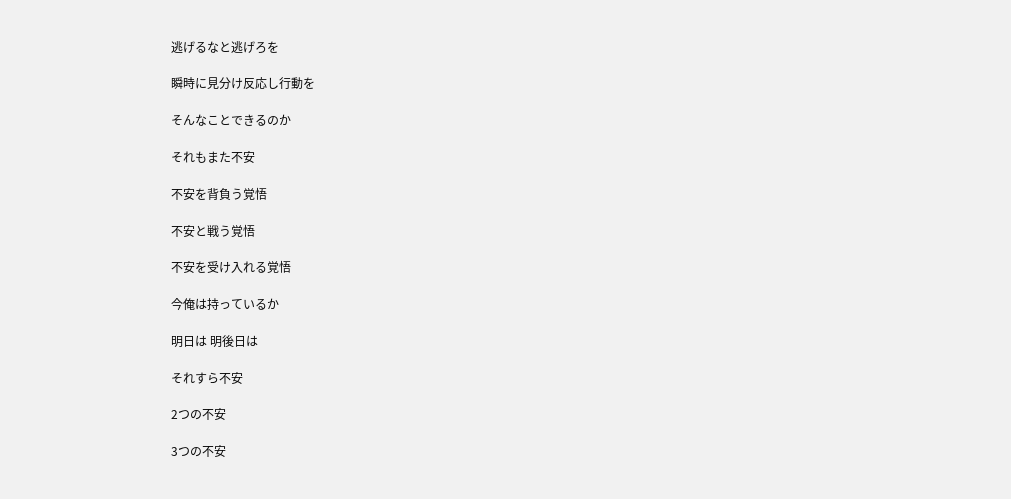逃げるなと逃げろを

瞬時に見分け反応し行動を

そんなことできるのか

それもまた不安

不安を背負う覚悟

不安と戦う覚悟

不安を受け入れる覚悟

今俺は持っているか

明日は 明後日は

それすら不安

2つの不安

3つの不安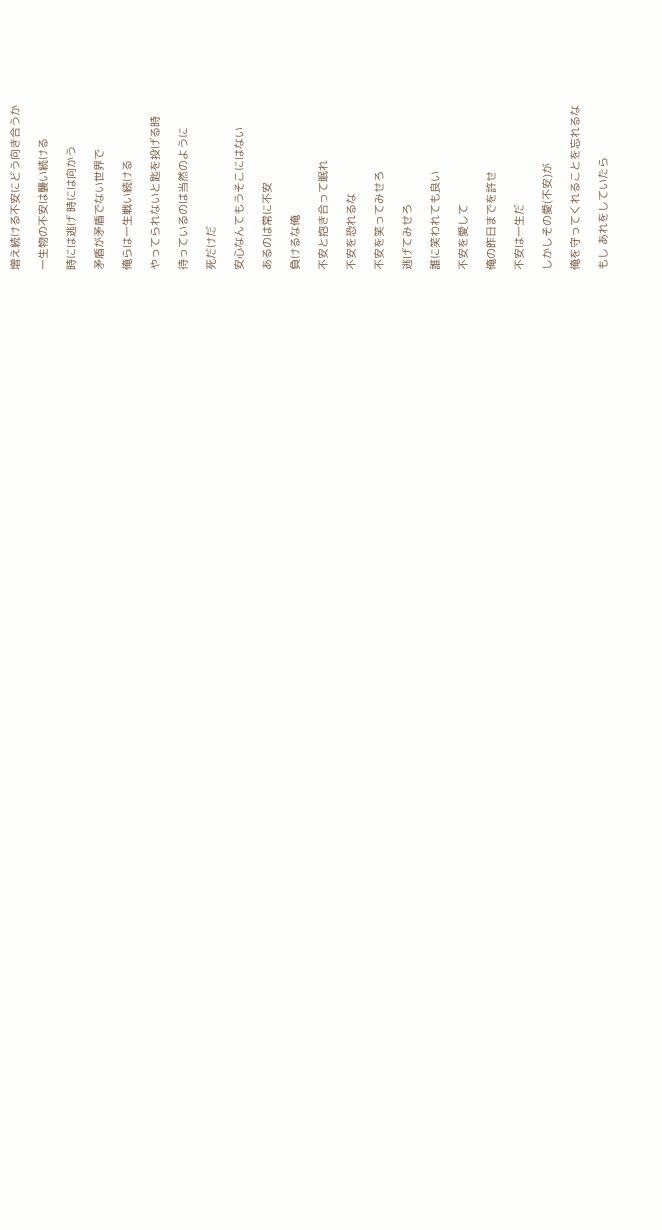増え続ける不安にどう向き合うか

一生物の不安は襲い続ける

時には逃げ 時には向かう

矛盾が矛盾でない世界で

俺らは一生戦い続ける

やってられないと匙を投げる時

待っているのは当然のように

死だけだ

安心なんてもうそこにはない

あるのは常に不安

負けるな俺

不安と抱き合って眠れ

不安を恐れるな

不安を笑ってみせろ

逃げてみせろ

誰に笑われても良い

不安を愛して

俺の昨日までを許せ

不安は一生だ

しかしその愛(不安)が

俺を守ってくれることを忘れるな

もし あれをしていたら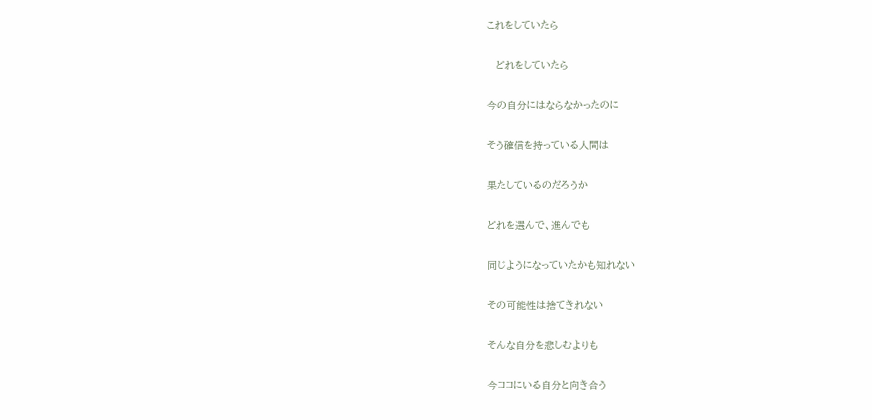これをしていたら

   どれをしていたら

今の自分にはならなかったのに

そう確信を持っている人間は

果たしているのだろうか

どれを選んで、進んでも

同じようになっていたかも知れない

その可能性は捨てきれない

そんな自分を悲しむよりも

今ココにいる自分と向き合う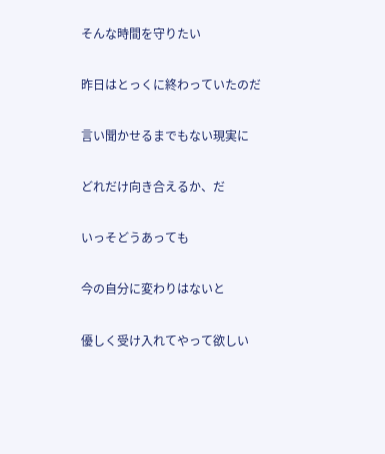そんな時間を守りたい

昨日はとっくに終わっていたのだ

言い聞かせるまでもない現実に

どれだけ向き合えるか、だ

いっそどうあっても

今の自分に変わりはないと

優しく受け入れてやって欲しい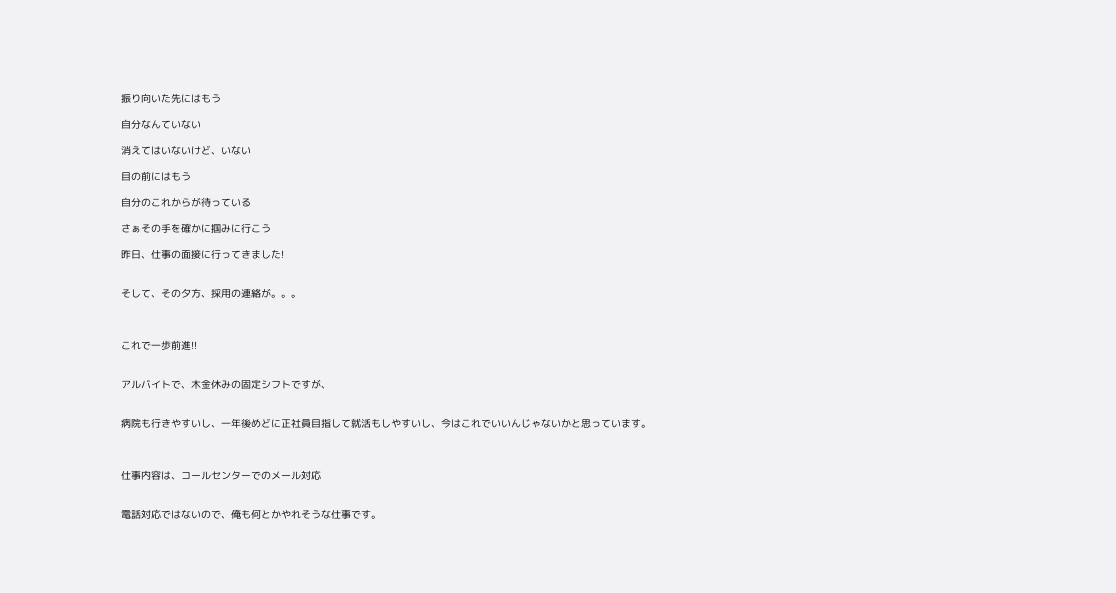振り向いた先にはもう

自分なんていない

消えてはいないけど、いない

目の前にはもう

自分のこれからが待っている

さぁその手を確かに掴みに行こう

昨日、仕事の面接に行ってきました!


そして、その夕方、採用の連絡が。。。



これで一歩前進!!


アルバイトで、木金休みの固定シフトですが、


病院も行きやすいし、一年後めどに正社員目指して就活もしやすいし、今はこれでいいんじゃないかと思っています。



仕事内容は、コールセンターでのメール対応


電話対応ではないので、俺も何とかやれそうな仕事です。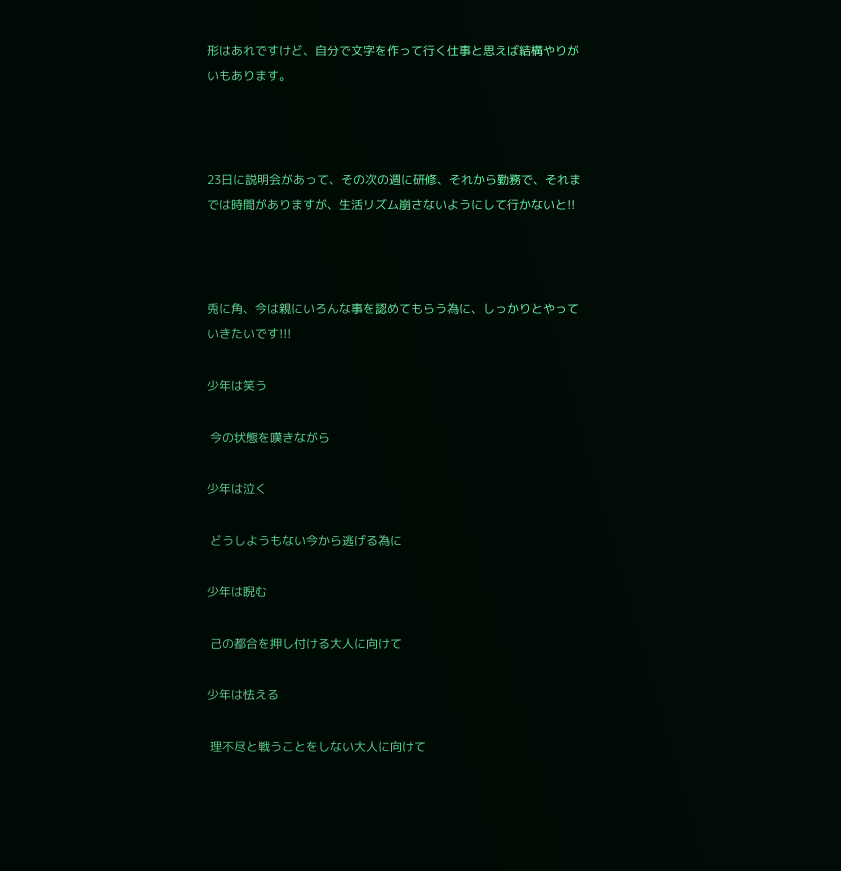形はあれですけど、自分で文字を作って行く仕事と思えば結構やりがいもあります。



23日に説明会があって、その次の週に研修、それから勤務で、それまでは時間がありますが、生活リズム崩さないようにして行かないと!!



兎に角、今は親にいろんな事を認めてもらう為に、しっかりとやっていきたいです!!!

少年は笑う

 今の状態を嘆きながら

少年は泣く

 どうしようもない今から逃げる為に

少年は睨む

 己の都合を押し付ける大人に向けて

少年は怯える

 理不尽と戦うことをしない大人に向けて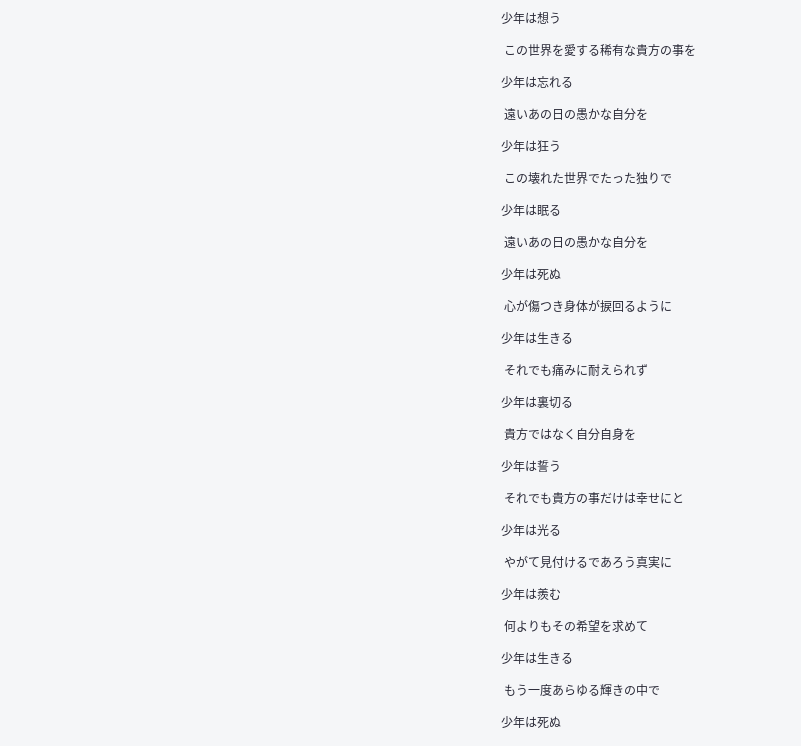少年は想う

 この世界を愛する稀有な貴方の事を

少年は忘れる

 遠いあの日の愚かな自分を

少年は狂う

 この壊れた世界でたった独りで

少年は眠る

 遠いあの日の愚かな自分を

少年は死ぬ

 心が傷つき身体が捩回るように

少年は生きる

 それでも痛みに耐えられず

少年は裏切る

 貴方ではなく自分自身を

少年は誓う

 それでも貴方の事だけは幸せにと

少年は光る

 やがて見付けるであろう真実に

少年は羨む

 何よりもその希望を求めて

少年は生きる

 もう一度あらゆる輝きの中で

少年は死ぬ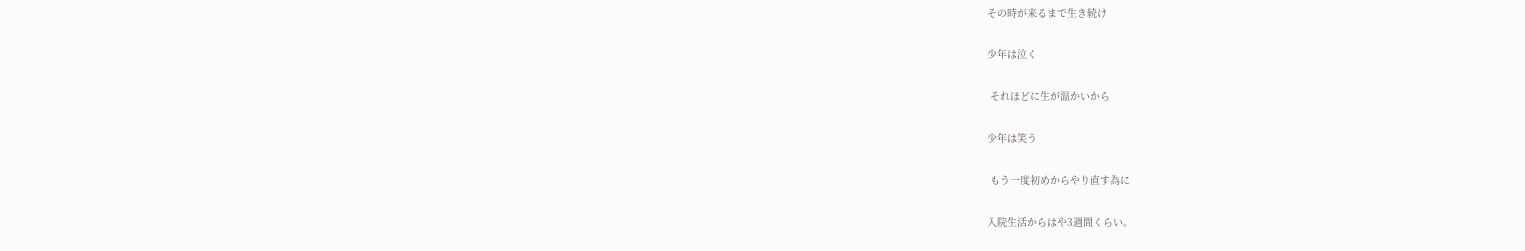その時が来るまで生き続け

少年は泣く

 それほどに生が温かいから

少年は笑う

 もう一度初めからやり直す為に

入院生活からはや3週間くらい。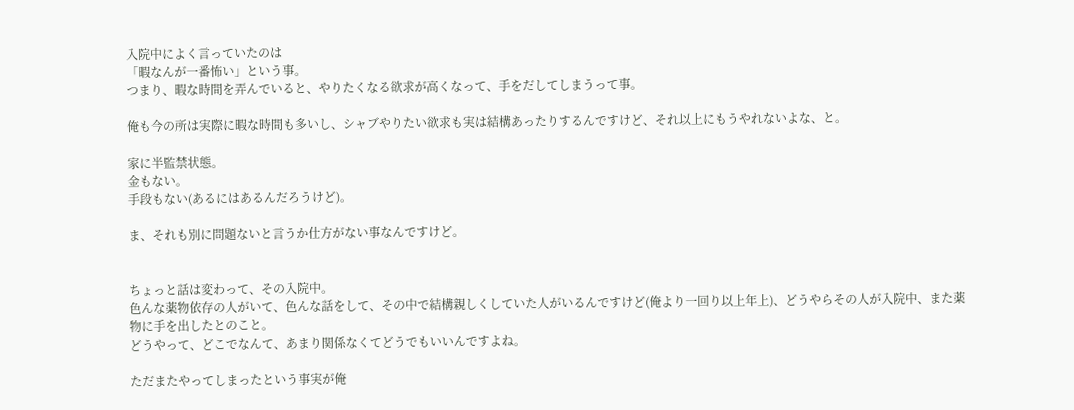入院中によく言っていたのは
「暇なんが一番怖い」という事。
つまり、暇な時間を弄んでいると、やりたくなる欲求が高くなって、手をだしてしまうって事。

俺も今の所は実際に暇な時間も多いし、シャブやりたい欲求も実は結構あったりするんですけど、それ以上にもうやれないよな、と。

家に半監禁状態。
金もない。
手段もない(あるにはあるんだろうけど)。

ま、それも別に問題ないと言うか仕方がない事なんですけど。


ちょっと話は変わって、その入院中。
色んな薬物依存の人がいて、色んな話をして、その中で結構親しくしていた人がいるんですけど(俺より一回り以上年上)、どうやらその人が入院中、また薬物に手を出したとのこと。
どうやって、どこでなんて、あまり関係なくてどうでもいいんですよね。

ただまたやってしまったという事実が俺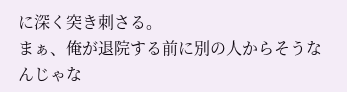に深く突き刺さる。
まぁ、俺が退院する前に別の人からそうなんじゃな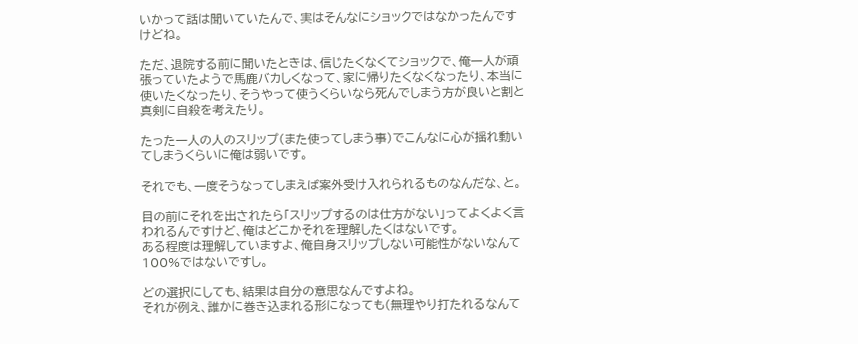いかって話は聞いていたんで、実はそんなにショックではなかったんですけどね。

ただ、退院する前に聞いたときは、信じたくなくてショックで、俺一人が頑張っていたようで馬鹿バカしくなって、家に帰りたくなくなったり、本当に使いたくなったり、そうやって使うくらいなら死んでしまう方が良いと割と真剣に自殺を考えたり。

たった一人の人のスリップ(また使ってしまう事)でこんなに心が揺れ動いてしまうくらいに俺は弱いです。

それでも、一度そうなってしまえば案外受け入れられるものなんだな、と。

目の前にそれを出されたら「スリップするのは仕方がない」ってよくよく言われるんですけど、俺はどこかそれを理解したくはないです。
ある程度は理解していますよ、俺自身スリップしない可能性がないなんて100%ではないですし。

どの選択にしても、結果は自分の意思なんですよね。
それが例え、誰かに巻き込まれる形になっても(無理やり打たれるなんて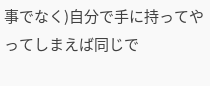事でなく)自分で手に持ってやってしまえば同じで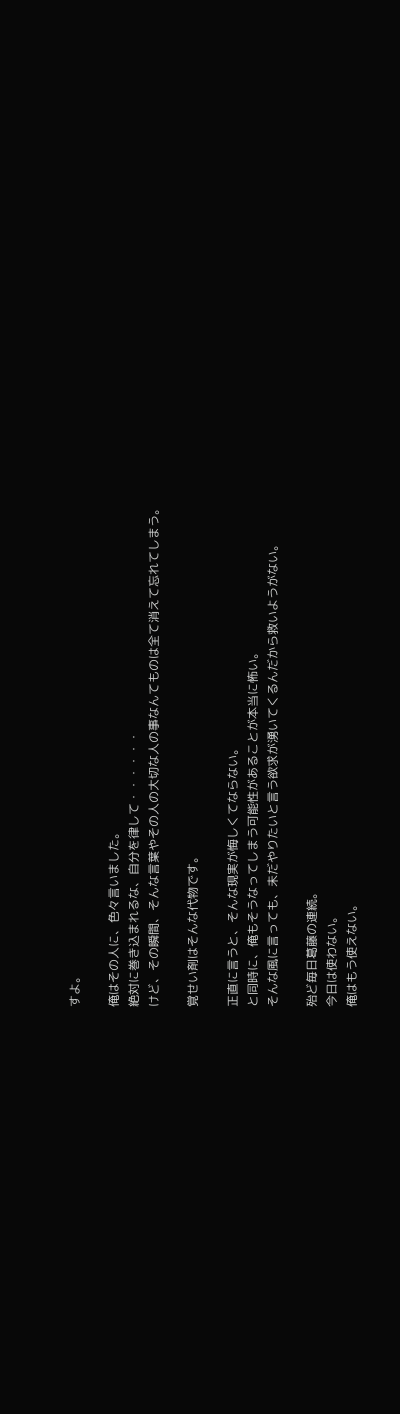すよ。

俺はその人に、色々言いました。
絶対に巻き込まれるな、自分を律して・・・・・・
けど、その瞬間、そんな言葉やその人の大切な人の事なんてものは全て消えて忘れてしまう。

覚せい剤はそんな代物です。

正直に言うと、そんな現実が悔しくてならない。
と同時に、俺もそうなってしまう可能性があることが本当に怖い。
そんな風に言っても、未だやりたいと言う欲求が湧いてくるんだから救いようがない。

殆ど毎日葛藤の連続。
今日は使わない。
俺はもう使えない。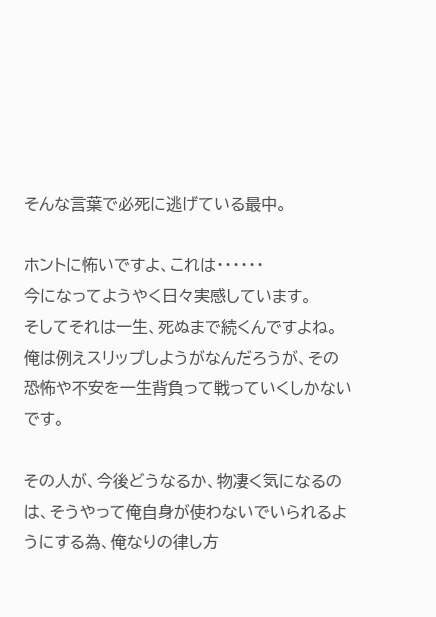そんな言葉で必死に逃げている最中。

ホントに怖いですよ、これは・・・・・・
今になってようやく日々実感しています。
そしてそれは一生、死ぬまで続くんですよね。
俺は例えスリップしようがなんだろうが、その恐怖や不安を一生背負って戦っていくしかないです。

その人が、今後どうなるか、物凄く気になるのは、そうやって俺自身が使わないでいられるようにする為、俺なりの律し方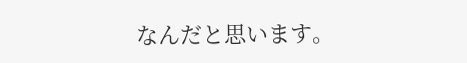なんだと思います。